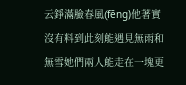云錚滿臉春風(fēng)他著實沒有料到此刻能遇見無雨和無雪她們兩人能走在一塊更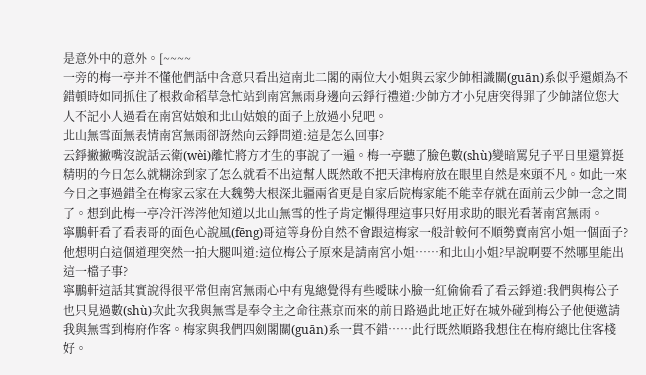是意外中的意外。[~~~~
一旁的梅一亭并不懂他們話中含意只看出這南北二閣的兩位大小姐與云家少帥相識關(guān)系似乎還頗為不錯頓時如同抓住了根救命稻草急忙站到南宮無雨身邊向云錚行禮道:少帥方才小兒唐突得罪了少帥諸位您大人不記小人過看在南宮姑娘和北山姑娘的面子上放過小兒吧。
北山無雪面無表情南宮無雨卻訝然向云錚問道:這是怎么回事?
云錚撇撇嘴沒說話云衛(wèi)離忙將方才生的事說了一遍。梅一亭聽了臉色數(shù)變暗罵兒子平日里還算挺精明的今日怎么就糊涂到家了怎么就看不出這幫人既然敢不把天津梅府放在眼里自然是來頭不凡。如此一來今日之事過錯全在梅家云家在大魏勢大根深北疆兩省更是自家后院梅家能不能幸存就在面前云少帥一念之間了。想到此梅一亭冷汗涔涔他知道以北山無雪的性子肯定懶得理這事只好用求助的眼光看著南宮無雨。
寧鵬軒看了看表哥的面色心說風(fēng)哥這等身份自然不會跟這梅家一般計較何不順勢賣南宮小姐一個面子?他想明白這個道理突然一拍大腿叫道:這位梅公子原來是請南宮小姐……和北山小姐?早說啊要不然哪里能出這一檔子事?
寧鵬軒這話其實說得很平常但南宮無雨心中有鬼總覺得有些曖昧小臉一紅偷偷看了看云錚道:我們與梅公子也只見過數(shù)次此次我與無雪是奉令主之命往燕京而來的前日路過此地正好在城外碰到梅公子他便邀請我與無雪到梅府作客。梅家與我們四劍閣關(guān)系一貫不錯……此行既然順路我想住在梅府總比住客棧好。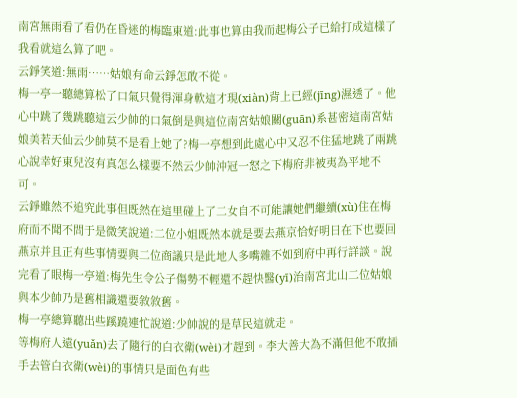南宮無雨看了看仍在昏迷的梅臨東道:此事也算由我而起梅公子已給打成這樣了我看就這么算了吧。
云錚笑道:無雨……姑娘有命云錚怎敢不從。
梅一亭一聽總算松了口氣只覺得渾身軟這才現(xiàn)背上已經(jīng)濕透了。他心中跳了幾跳聽這云少帥的口氣倒是與這位南宮姑娘關(guān)系甚密這南宮姑娘美若天仙云少帥莫不是看上她了?梅一亭想到此處心中又忍不住猛地跳了兩跳心說幸好東兒沒有真怎么樣要不然云少帥沖冠一怒之下梅府非被夷為平地不可。
云錚雖然不追究此事但既然在這里碰上了二女自不可能讓她們繼續(xù)住在梅府而不聞不問于是微笑說道:二位小姐既然本就是要去燕京恰好明日在下也要回燕京并且正有些事情要與二位商議只是此地人多嘴雜不如到府中再行詳談。說完看了眼梅一亭道:梅先生令公子傷勢不輕還不趕快醫(yī)治南宮北山二位姑娘與本少帥乃是舊相識還要敘敘舊。
梅一亭總算聽出些蹊蹺連忙說道:少帥說的是草民這就走。
等梅府人遠(yuǎn)去了隨行的白衣衛(wèi)才趕到。李大善大為不滿但他不敢插手去管白衣衛(wèi)的事情只是面色有些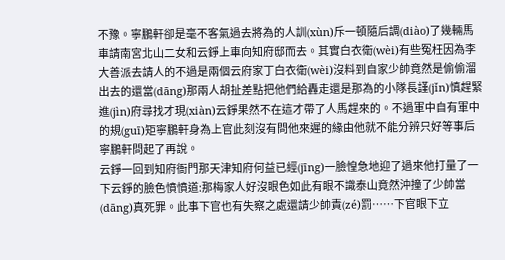不豫。寧鵬軒卻是毫不客氣過去將為的人訓(xùn)斥一頓隨后調(diào)了幾輛馬車請南宮北山二女和云錚上車向知府邸而去。其實白衣衛(wèi)有些冤枉因為李大善派去請人的不過是兩個云府家丁白衣衛(wèi)沒料到自家少帥竟然是偷偷溜出去的還當(dāng)那兩人胡扯差點把他們給轟走還是那為的小隊長謹(jǐn)慎趕緊進(jìn)府尋找才現(xiàn)云錚果然不在這才帶了人馬趕來的。不過軍中自有軍中的規(guī)矩寧鵬軒身為上官此刻沒有問他來遲的緣由他就不能分辨只好等事后寧鵬軒問起了再說。
云錚一回到知府衙門那天津知府何益已經(jīng)一臉惶急地迎了過來他打量了一下云錚的臉色憤憤道:那梅家人好沒眼色如此有眼不識泰山竟然沖撞了少帥當(dāng)真死罪。此事下官也有失察之處還請少帥責(zé)罰……下官眼下立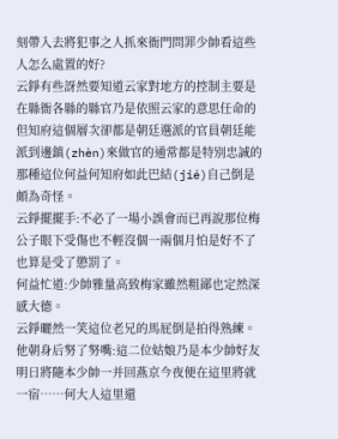刻帶入去將犯事之人抓來衙門問罪少帥看這些人怎么處置的好?
云錚有些訝然要知道云家對地方的控制主要是在縣衙各縣的縣官乃是依照云家的意思任命的但知府這個層次卻都是朝廷選派的官員朝廷能派到邊鎮(zhèn)來做官的通常都是特別忠誠的那種這位何益何知府如此巴結(jié)自己倒是頗為奇怪。
云錚擺擺手:不必了一場小誤會而已再說那位梅公子眼下受傷也不輕沒個一兩個月怕是好不了也算是受了懲罰了。
何益忙道:少帥雅量高致梅家雖然粗鄙也定然深感大德。
云錚曬然一笑這位老兄的馬屁倒是拍得熟練。他朝身后努了努嘴:這二位姑娘乃是本少帥好友明日將隨本少帥一并回燕京今夜便在這里將就一宿……何大人這里還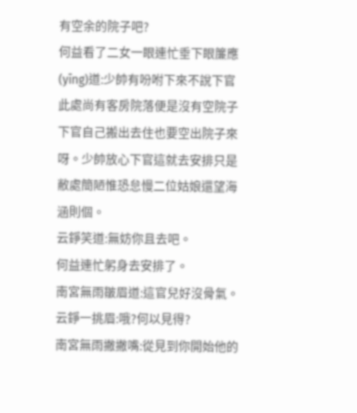有空余的院子吧?
何益看了二女一眼連忙垂下眼簾應(yīng)道:少帥有吩咐下來不說下官此處尚有客房院落便是沒有空院子下官自己搬出去住也要空出院子來呀。少帥放心下官這就去安排只是敝處簡陋惟恐怠慢二位姑娘還望海涵則個。
云錚笑道:無妨你且去吧。
何益連忙躬身去安排了。
南宮無雨皺眉道:這官兒好沒骨氣。
云錚一挑眉:哦?何以見得?
南宮無雨撇撇嘴:從見到你開始他的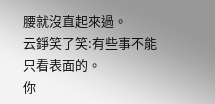腰就沒直起來過。
云錚笑了笑:有些事不能只看表面的。
你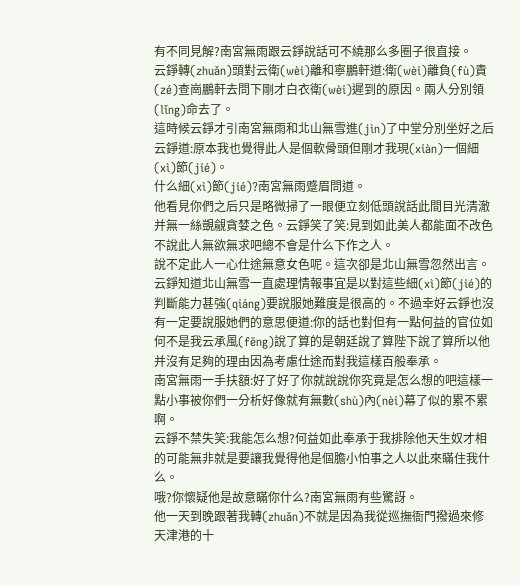有不同見解?南宮無雨跟云錚說話可不繞那么多圈子很直接。
云錚轉(zhuǎn)頭對云衛(wèi)離和寧鵬軒道:衛(wèi)離負(fù)責(zé)查崗鵬軒去問下剛才白衣衛(wèi)遲到的原因。兩人分別領(lǐng)命去了。
這時候云錚才引南宮無雨和北山無雪進(jìn)了中堂分別坐好之后云錚道:原本我也覺得此人是個軟骨頭但剛才我現(xiàn)一個細(xì)節(jié)。
什么細(xì)節(jié)?南宮無雨蹙眉問道。
他看見你們之后只是略微掃了一眼便立刻低頭說話此間目光清澈并無一絲覬覦貪婪之色。云錚笑了笑:見到如此美人都能面不改色不說此人無欲無求吧總不會是什么下作之人。
說不定此人一心仕途無意女色呢。這次卻是北山無雪忽然出言。
云錚知道北山無雪一直處理情報事宜是以對這些細(xì)節(jié)的判斷能力甚強(qiáng)要說服她難度是很高的。不過幸好云錚也沒有一定要說服她們的意思便道:你的話也對但有一點何益的官位如何不是我云承風(fēng)說了算的是朝廷說了算陛下說了算所以他并沒有足夠的理由因為考慮仕途而對我這樣百般奉承。
南宮無雨一手扶額:好了好了你就說說你究竟是怎么想的吧這樣一點小事被你們一分析好像就有無數(shù)內(nèi)幕了似的累不累啊。
云錚不禁失笑:我能怎么想?何益如此奉承于我排除他天生奴才相的可能無非就是要讓我覺得他是個膽小怕事之人以此來瞞住我什么。
哦?你懷疑他是故意瞞你什么?南宮無雨有些驚訝。
他一天到晚跟著我轉(zhuǎn)不就是因為我從巡撫衙門撥過來修天津港的十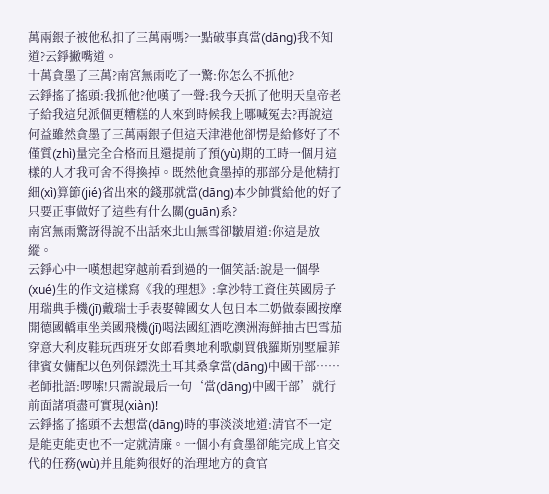萬兩銀子被他私扣了三萬兩嗎?一點破事真當(dāng)我不知道?云錚撇嘴道。
十萬貪墨了三萬?南宮無雨吃了一驚:你怎么不抓他?
云錚搖了搖頭:我抓他?他嘆了一聲:我今天抓了他明天皇帝老子給我這兒派個更糟糕的人來到時候我上哪喊冤去?再說這何益雖然貪墨了三萬兩銀子但這天津港他卻愣是給修好了不僅質(zhì)量完全合格而且還提前了預(yù)期的工時一個月這樣的人才我可舍不得換掉。既然他貪墨掉的那部分是他精打細(xì)算節(jié)省出來的錢那就當(dāng)本少帥賞給他的好了只要正事做好了這些有什么關(guān)系?
南宮無雨驚訝得說不出話來北山無雪卻皺眉道:你這是放縱。
云錚心中一嘆想起穿越前看到過的一個笑話:說是一個學(xué)生的作文這樣寫《我的理想》:拿沙特工資住英國房子用瑞典手機(jī)戴瑞士手表娶韓國女人包日本二奶做泰國按摩開德國轎車坐美國飛機(jī)喝法國紅酒吃澳洲海鮮抽古巴雪茄穿意大利皮鞋玩西班牙女郎看奧地利歌劇買俄羅斯別墅雇菲律賓女傭配以色列保鏢洗土耳其桑拿當(dāng)中國干部……老師批語:啰嗦!只需說最后一句‘當(dāng)中國干部’就行前面諸項盡可實現(xiàn)!
云錚搖了搖頭不去想當(dāng)時的事淡淡地道:清官不一定是能吏能吏也不一定就清廉。一個小有貪墨卻能完成上官交代的任務(wù)并且能夠很好的治理地方的貪官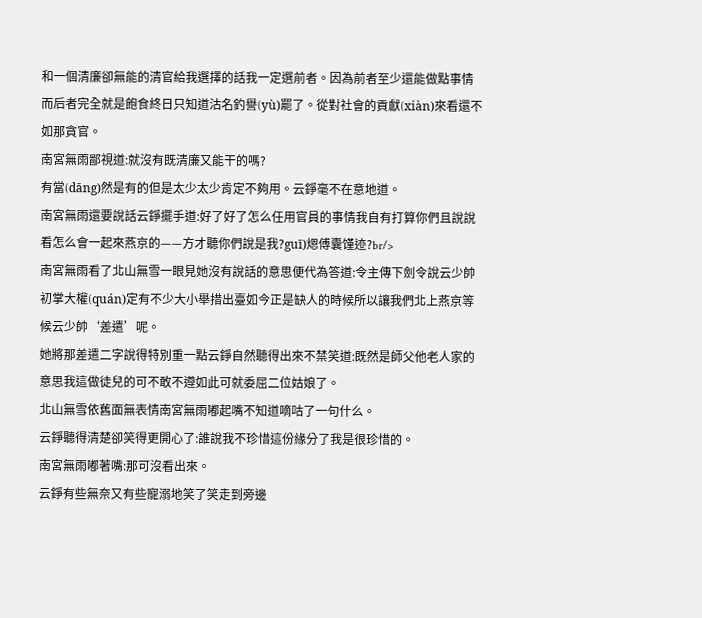和一個清廉卻無能的清官給我選擇的話我一定選前者。因為前者至少還能做點事情而后者完全就是飽食終日只知道沽名釣譽(yù)罷了。從對社會的貢獻(xiàn)來看還不如那貪官。
南宮無雨鄙視道:就沒有既清廉又能干的嗎?
有當(dāng)然是有的但是太少太少肯定不夠用。云錚毫不在意地道。
南宮無雨還要說話云錚擺手道:好了好了怎么任用官員的事情我自有打算你們且說說看怎么會一起來燕京的——方才聽你們說是我?guī)煾傅囊馑迹?br/>
南宮無雨看了北山無雪一眼見她沒有說話的意思便代為答道:令主傳下劍令說云少帥初掌大權(quán)定有不少大小舉措出臺如今正是缺人的時候所以讓我們北上燕京等候云少帥‘差遣’呢。
她將那差遣二字說得特別重一點云錚自然聽得出來不禁笑道:既然是師父他老人家的意思我這做徒兒的可不敢不遵如此可就委屈二位姑娘了。
北山無雪依舊面無表情南宮無雨嘟起嘴不知道嘀咕了一句什么。
云錚聽得清楚卻笑得更開心了:誰說我不珍惜這份緣分了我是很珍惜的。
南宮無雨嘟著嘴:那可沒看出來。
云錚有些無奈又有些寵溺地笑了笑走到旁邊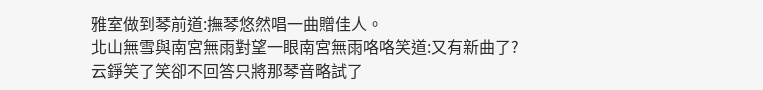雅室做到琴前道:撫琴悠然唱一曲贈佳人。
北山無雪與南宮無雨對望一眼南宮無雨咯咯笑道:又有新曲了?
云錚笑了笑卻不回答只將那琴音略試了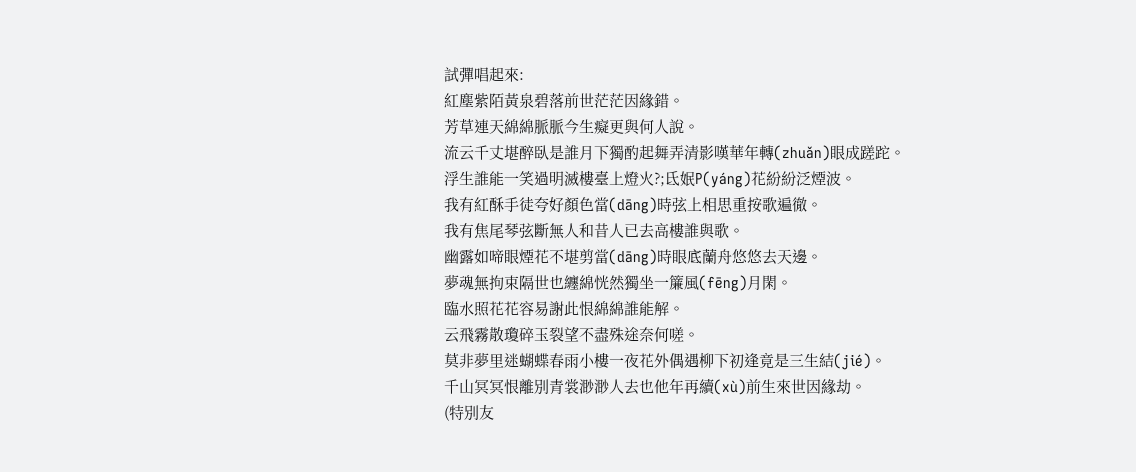試彈唱起來:
紅塵紫陌黃泉碧落前世茫茫因緣錯。
芳草連天綿綿脈脈今生癡更與何人說。
流云千丈堪醉臥是誰月下獨酌起舞弄清影嘆華年轉(zhuǎn)眼成蹉跎。
浮生誰能一笑過明滅樓臺上燈火?;氐姄P(yáng)花紛紛泛煙波。
我有紅酥手徒夸好顏色當(dāng)時弦上相思重按歌遍徹。
我有焦尾琴弦斷無人和昔人已去高樓誰與歌。
幽露如啼眼煙花不堪剪當(dāng)時眼底蘭舟悠悠去天邊。
夢魂無拘束隔世也纏綿恍然獨坐一簾風(fēng)月閑。
臨水照花花容易謝此恨綿綿誰能解。
云飛霧散瓊碎玉裂望不盡殊途奈何嗟。
莫非夢里迷蝴蝶春雨小樓一夜花外偶遇柳下初逢竟是三生結(jié)。
千山冥冥恨離別青裳渺渺人去也他年再續(xù)前生來世因緣劫。
(特別友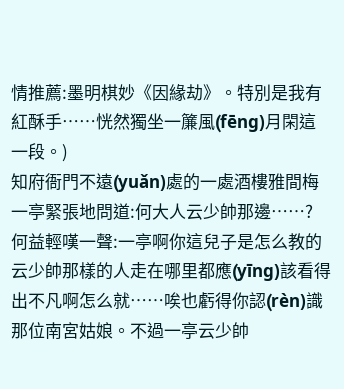情推薦:墨明棋妙《因緣劫》。特別是我有紅酥手……恍然獨坐一簾風(fēng)月閑這一段。)
知府衙門不遠(yuǎn)處的一處酒樓雅間梅一亭緊張地問道:何大人云少帥那邊……?
何益輕嘆一聲:一亭啊你這兒子是怎么教的云少帥那樣的人走在哪里都應(yīng)該看得出不凡啊怎么就……唉也虧得你認(rèn)識那位南宮姑娘。不過一亭云少帥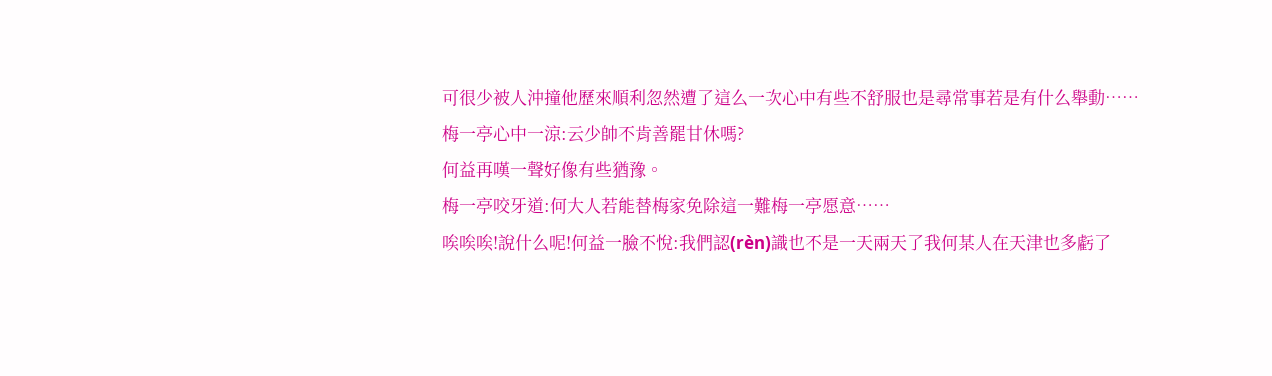可很少被人沖撞他歷來順利忽然遭了這么一次心中有些不舒服也是尋常事若是有什么舉動……
梅一亭心中一涼:云少帥不肯善罷甘休嗎?
何益再嘆一聲好像有些猶豫。
梅一亭咬牙道:何大人若能替梅家免除這一難梅一亭愿意……
唉唉唉!說什么呢!何益一臉不悅:我們認(rèn)識也不是一天兩天了我何某人在天津也多虧了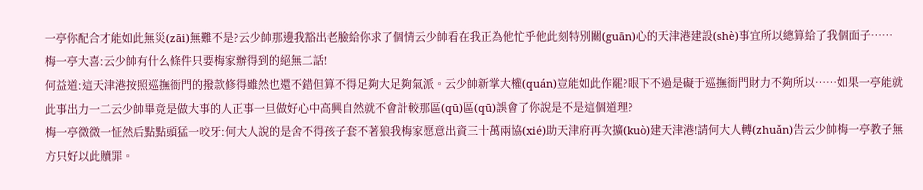一亭你配合才能如此無災(zāi)無難不是?云少帥那邊我豁出老臉給你求了個情云少帥看在我正為他忙乎他此刻特別關(guān)心的天津港建設(shè)事宜所以總算給了我個面子……
梅一亭大喜:云少帥有什么條件只要梅家辦得到的絕無二話!
何益道:這天津港按照巡撫衙門的撥款修得雖然也還不錯但算不得足夠大足夠氣派。云少帥新掌大權(quán)豈能如此作罷?眼下不過是礙于巡撫衙門財力不夠所以……如果一亭能就此事出力一二云少帥畢竟是做大事的人正事一旦做好心中高興自然就不會計較那區(qū)區(qū)誤會了你說是不是這個道理?
梅一亭微微一怔然后點點頭猛一咬牙:何大人說的是舍不得孩子套不著狼我梅家愿意出資三十萬兩協(xié)助天津府再次擴(kuò)建天津港!請何大人轉(zhuǎn)告云少帥梅一亭教子無方只好以此贖罪。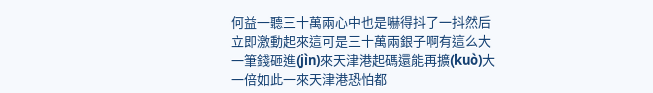何益一聽三十萬兩心中也是嚇得抖了一抖然后立即激動起來這可是三十萬兩銀子啊有這么大一筆錢砸進(jìn)來天津港起碼還能再擴(kuò)大一倍如此一來天津港恐怕都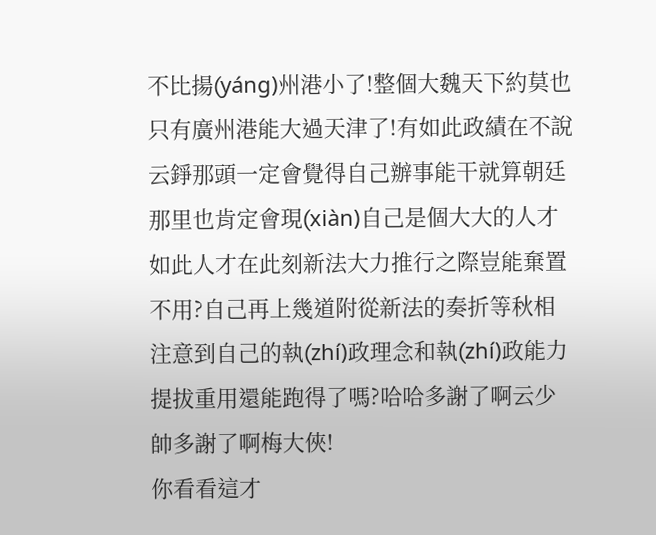不比揚(yáng)州港小了!整個大魏天下約莫也只有廣州港能大過天津了!有如此政績在不說云錚那頭一定會覺得自己辦事能干就算朝廷那里也肯定會現(xiàn)自己是個大大的人才如此人才在此刻新法大力推行之際豈能棄置不用?自己再上幾道附從新法的奏折等秋相注意到自己的執(zhí)政理念和執(zhí)政能力提拔重用還能跑得了嗎?哈哈多謝了啊云少帥多謝了啊梅大俠!
你看看這才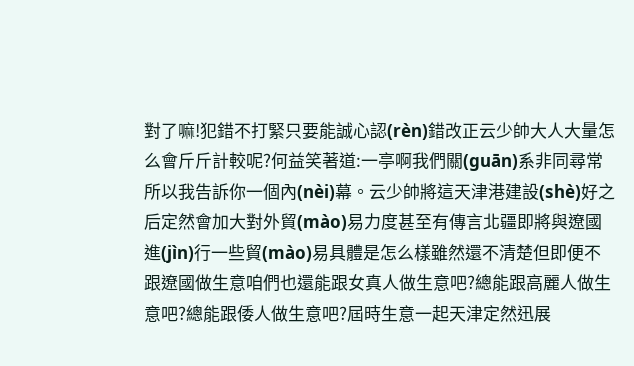對了嘛!犯錯不打緊只要能誠心認(rèn)錯改正云少帥大人大量怎么會斤斤計較呢?何益笑著道:一亭啊我們關(guān)系非同尋常所以我告訴你一個內(nèi)幕。云少帥將這天津港建設(shè)好之后定然會加大對外貿(mào)易力度甚至有傳言北疆即將與遼國進(jìn)行一些貿(mào)易具體是怎么樣雖然還不清楚但即便不跟遼國做生意咱們也還能跟女真人做生意吧?總能跟高麗人做生意吧?總能跟倭人做生意吧?屆時生意一起天津定然迅展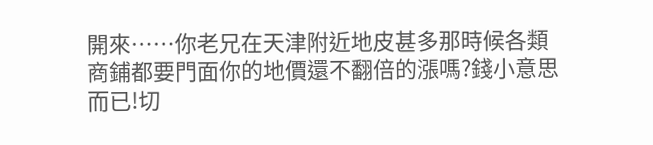開來……你老兄在天津附近地皮甚多那時候各類商鋪都要門面你的地價還不翻倍的漲嗎?錢小意思而已!切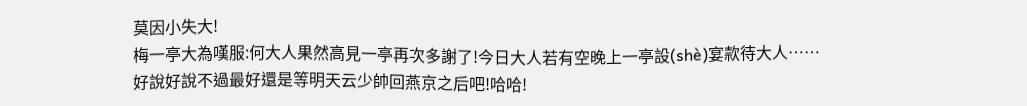莫因小失大!
梅一亭大為嘆服:何大人果然高見一亭再次多謝了!今日大人若有空晚上一亭設(shè)宴款待大人……
好說好說不過最好還是等明天云少帥回燕京之后吧!哈哈!